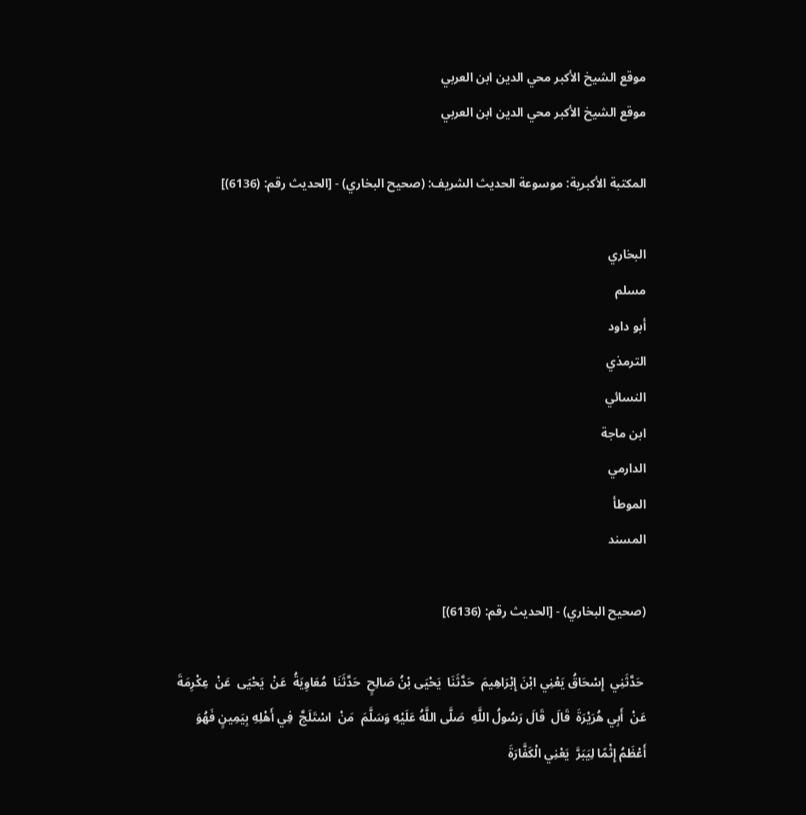موقع الشيخ الأكبر محي الدين ابن العربي
موقع الشيخ الأكبر محي الدين ابن العربي

المكتبة الأكبرية: موسوعة الحديث الشريف: (صحيح البخاري) - [الحديث رقم: (6136)]

البخاري
مسلم
أبو داود
الترمذي
النسائي
ابن ماجة
الدارمي
الموطأ
المسند

(صحيح البخاري) - [الحديث رقم: (6136)]

 حَدَّثَنِي  إِسْحَاقُ يَعْنِي ابْنَ إِبْرَاهِيمَ  حَدَّثَنَا  يَحْيَى بْنُ صَالِحٍ  حَدَّثَنَا  مُعَاوِيَةُ  عَنْ  يَحْيَى  عَنْ  عِكْرِمَةَ  عَنْ  أَبِي هُرَيْرَةَ  قَالَ  قَالَ رَسُولُ اللَّهِ  صَلَّى اللَّهُ عَلَيْهِ وَسَلَّمَ  مَنْ  اسْتَلَجَّ  فِي أَهْلِهِ بِيَمِينٍ فَهُوَ أَعْظَمُ إِثْمًا لِيَبَرَّ  يَعْنِي الْكَفَّارَةَ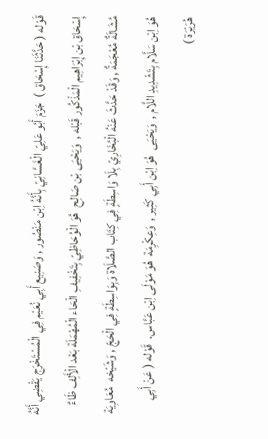قَوْله ( حَدَّثَنَا إِسْحَاق )  جَزَمَ أَبُو عَلِيّ الْغَسَّانِيّ بِأَنَّهُ اِبْن مَنْصُور , وَصَنِيع أَبِي نُعَيْم فِي الْمُسْتَخْرَج يَقْضِي أَنَّهُ إِسْحَاق بْن إِبْرَاهِيم الْمَذْكُور قَبْله ,  وَيَحْيَى بْن صَالِح  هُوَ الْوُحَاظِيّ بِتَخْفِيفِ الْحَاء الْمُهْمَلَة بَعْد الْأَلِف ظَاءٌ مُشَالَةٌ مُعْجَمَةٌ , وَقَدْ حَدَّثَ عَنْهُ الْبُخَارِيّ بِلَا وَاسِطَةٍ فِي كِتَاب الصَّلَاة وَبِوَاسِطَةٍ فِي الْحَجّ , وَشَيْخه  مُعَاوِيَة  هُوَ اِبْن سَلَّام بِتَشْدِيدِ اللَّام ,  وَيَحْيَى  هُوَ اِبْن أَبِي كَثِير ,  وَعِكْرِمَة  هُوَ مَوْلَى اِبْن عَبَّاس.  قَوْله ( عَنْ أَبِي هُرَيْرَة )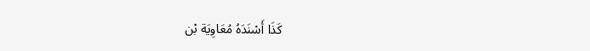كَذَا أَسْنَدَهُ مُعَاوِيَة بْن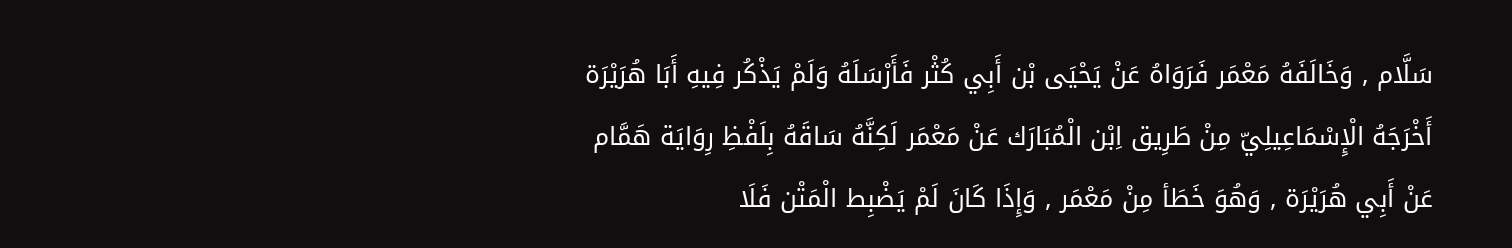سَلَّام , وَخَالَفَهُ مَعْمَر فَرَوَاهُ عَنْ يَحْيَى بْن أَبِي كُثْر فَأَرْسَلَهُ وَلَمْ يَذْكُر فِيهِ أَبَا هُرَيْرَة أَخْرَجَهُ الْإِسْمَاعِيلِيّ مِنْ طَرِيق اِبْن الْمُبَارَك عَنْ مَعْمَر لَكِنَّهُ سَاقَهُ بِلَفْظِ رِوَايَة هَمَّام عَنْ أَبِي هُرَيْرَة , وَهُوَ خَطَأ مِنْ مَعْمَر , وَإِذَا كَانَ لَمْ يَضْبِط الْمَتْن فَلَا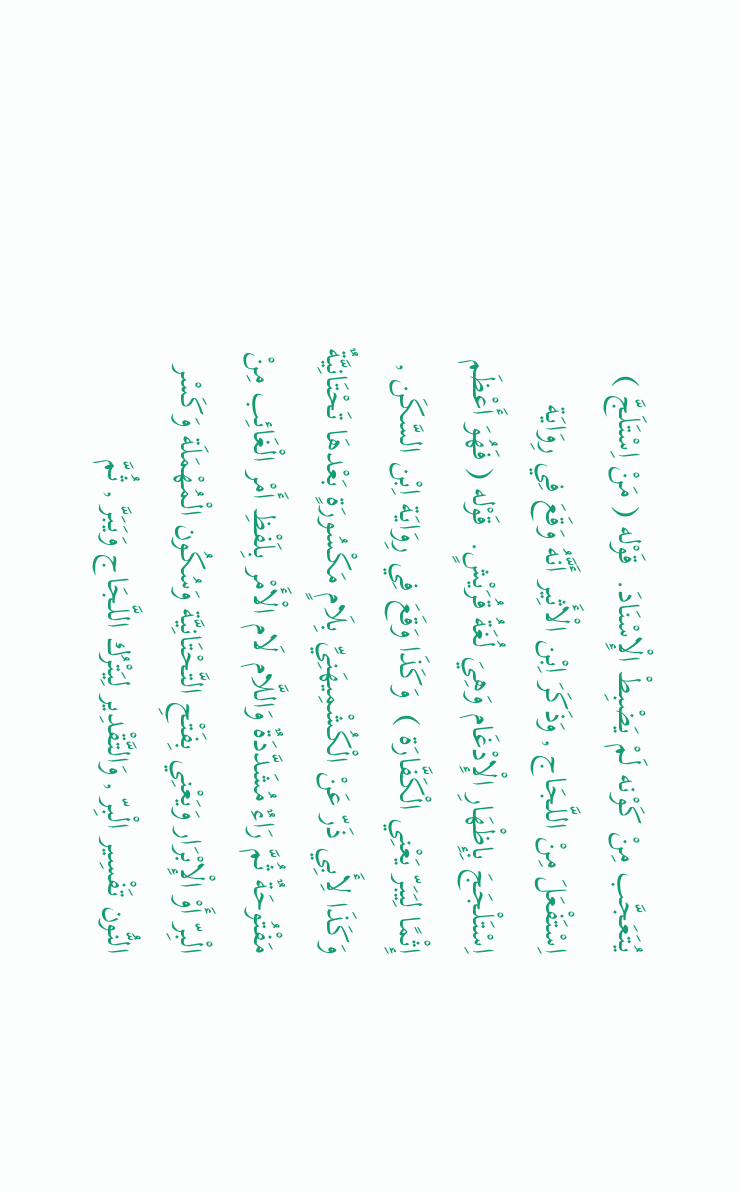يُتَعَجَّب مِنْ كَوْنه لَمْ يَضْبِطْ الْإِسْنَادَ.  قَوْله ( مَنْ اِسْتَلَجَّ )  اِسْتَفْعَلَ مِنْ اللَّجَاج , وَذَكَرَ اِبْن الْأَثِير أَنَّهُ وَقَعَ فِي رِوَايَة اِسْتَلْجَجَ بِإِظْهَارِ الْإِدْغَام وَهِيَ لُغَةُ قُرَيْشٍ.  قَوْله ( فَهُوَ أَعْظَم إِثْمًا لِيَبَرّ يَعْنِي الْكَفَّارَة )  وَكَذَا وَقَعَ فِي رِوَايَة اِبْن السَّكَن , وَكَذَا لِأَبِي ذَرّ عَنْ الْكُشْمِيهَنِيِّ بِلَامٍ مَكْسُورَةٍ بَعْدهَا تَحْتَانِيَّةٌ مَفْتُوحَةٌ ثُمَّ رَاءٌ مُشَدَّدَةٌ وَاللَّام لَام الْأَمْر بِلَفْظِ أَمْر الْغَائِب مِنْ الْبِرّ أَوْ الْإِبْرَار وَيَعْنِي بِفَتْحِ التَّحْتَانِيَّة وَسُكُون الْمُهْمَلَة وَكَسْر النُّون تَفْسِير الْبِرّ , وَالتَّقْدِير لِيَتْرُك اللَّجَاج وَيَبَرَّ , ثُمَّ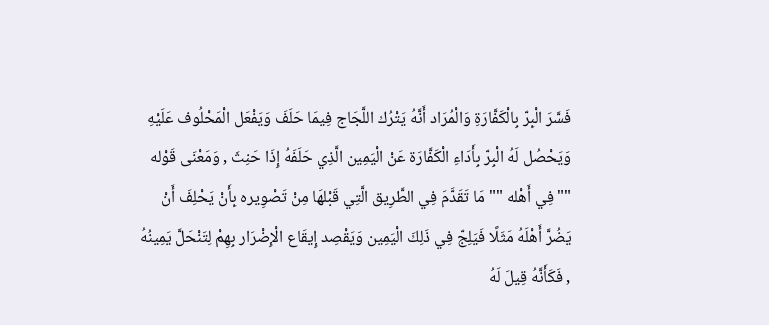فَسَّرَ الْبِرّ بِالْكَفَّارَةِ وَالْمُرَاد أَنَّهُ يَتْرُك اللَّجَاج فِيمَا حَلَفَ وَيَفْعَل الْمَحْلُوف عَلَيْهِ وَيَحْصُل لَهُ الْبِرّ بِأَدَاءِ الْكَفَّارَة عَنْ الْيَمِين الَّذِي حَلَفَهُ إِذَا حَنِثَ , وَمَعْنَى قَوْله "" فِي أَهْله "" مَا تَقَدَّمَ فِي الطَّرِيق الَّتِي قَبْلهَا مِنْ تَصْوِيره بِأَنْ يَحْلِفَ أَنْ يَضُرَّ أَهْلَهُ مَثَلًا فَيَلِجّ فِي ذَلِكَ الْيَمِين وَيَقْصِد إِيقَاع الْإِضْرَار بِهِمْ لِتَنْحَلَّ يَمِينُهُ , فَكَأَنَّهُ قِيلَ لَهُ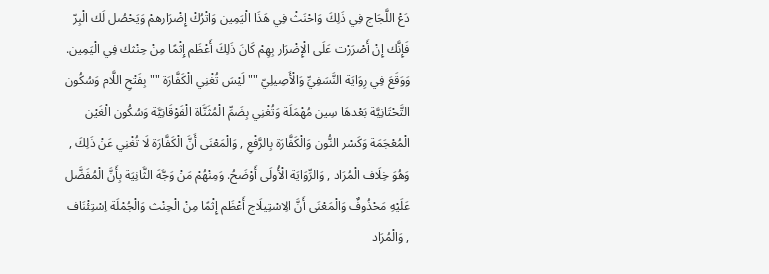دَعْ اللَّجَاج فِي ذَلِكَ وَاحْنَثْ فِي هَذَا الْيَمِين وَاتْرُكْ إِضْرَارهمْ وَيَحْصُل لَك الْبِرّ فَإِنَّك إِنْ أَصْرَرْت عَلَى الْإِضْرَار بِهِمْ كَانَ ذَلِكَ أَعْظَم إِثْمًا مِنْ حِنْثك فِي الْيَمِين. وَوَقَعَ فِي رِوَايَة النَّسَفِيِّ وَالْأَصِيلِيّ "" لَيْسَ تُغْنِي الْكَفَّارَة "" بِفَتْحِ اللَّام وَسُكُون التَّحْتَانِيَّة بَعْدهَا سِين مُهْمَلَة وَتُغْنِي بِضَمِّ الْمُثَنَّاة الْفَوْقَانِيَّة وَسُكُون الْغَيْن الْمُعْجَمَة وَكَسْر النُّون وَالْكَفَّارَة بِالرَّفْعِ , وَالْمَعْنَى أَنَّ الْكَفَّارَة لَا تُغْنِي عَنْ ذَلِكَ , وَهُوَ خِلَاف الْمُرَاد , وَالرِّوَايَة الْأُولَى أَوْضَحُ. وَمِنْهُمْ مَنْ وَجَّهَ الثَّانِيَة بِأَنَّ الْمُفَضَّل عَلَيْهِ مَحْذُوفٌ وَالْمَعْنَى أَنَّ الِاسْتِيلَاج أَعْظَم إِثْمًا مِنْ الْحِنْث وَالْجُمْلَة اِسْتِئْنَاف , وَالْمُرَاد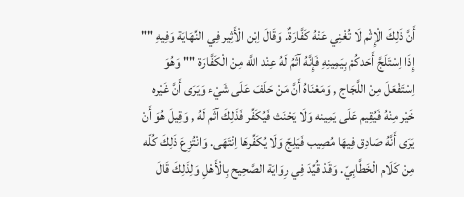أَنَّ ذَلِكَ الْإِثْم لَا تُغْنِي عَنْهُ كَفَّارَةٌ. وَقَالَ اِبْن الْأَثِير فِي النِّهَايَة وَفِيهِ "" إِذَا اِسْتَلَجَّ أَحَدكُمْ بِيَمِينِهِ فَإِنَّهُ آثَمُ لَهُ عِنْد اللَّه مِنْ الْكَفَّارَة "" وَهُوَ اِسْتَفْعَلَ مِنْ اللَّجَاج , وَمَعْنَاهُ أَنَّ مَنْ حَلَفَ عَلَى شَيْء وَيَرَى أَنَّ غَيْره خَيْر مِنْهُ فَيُقِيم عَلَى يَمِينه وَلَا يَحْنَث فَيُكَفِّر فَذَلِكَ آثَم لَهُ , وَقِيلَ هُوَ أَنْ يَرَى أَنَّهُ صَادِق فِيهَا مُصِيب فَيَلِجّ وَلَا يُكَفِّرهَا اِنْتَهَى. وَانْتُزِعَ ذَلِكَ كُلّه مِنْ كَلَام الْخَطَّابِيّ. وَقَدْ قُيِّدَ فِي رِوَايَة الصَّحِيح بِالْأَهْلِ وَلِذَلِكَ قَالَ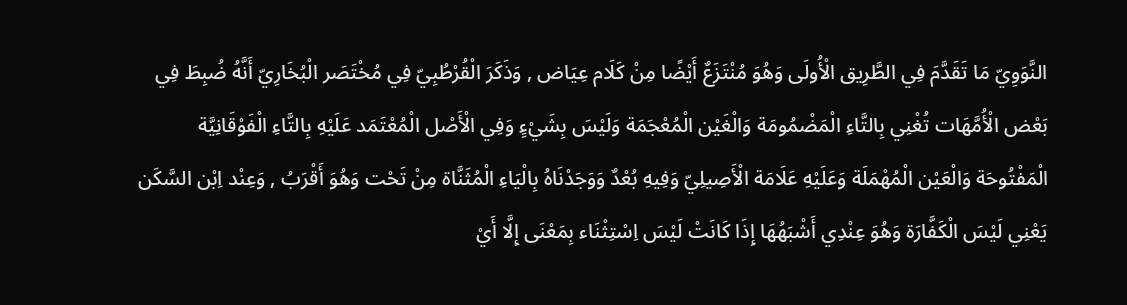النَّوَوِيّ مَا تَقَدَّمَ فِي الطَّرِيق الْأُولَى وَهُوَ مُنْتَزَعٌ أَيْضًا مِنْ كَلَام عِيَاض , وَذَكَرَ الْقُرْطُبِيّ فِي مُخْتَصَر الْبُخَارِيّ أَنَّهُ ضُبِطَ فِي بَعْض الْأُمَّهَات تُغْنِي بِالتَّاءِ الْمَضْمُومَة وَالْغَيْن الْمُعْجَمَة وَلَيْسَ بِشَيْءٍ وَفِي الْأَصْل الْمُعْتَمَد عَلَيْهِ بِالتَّاءِ الْفَوْقَانِيَّة الْمَفْتُوحَة وَالْعَيْن الْمُهْمَلَة وَعَلَيْهِ عَلَامَة الْأَصِيلِيّ وَفِيهِ بُعْدٌ وَوَجَدْنَاهُ بِالْيَاءِ الْمُثَنَّاة مِنْ تَحْت وَهُوَ أَقْرَبُ , وَعِنْد اِبْن السَّكَن يَعْنِي لَيْسَ الْكَفَّارَة وَهُوَ عِنْدِي أَشْبَهُهَا إِذَا كَانَتْ لَيْسَ اِسْتِثْنَاء بِمَعْنَى إِلَّا أَيْ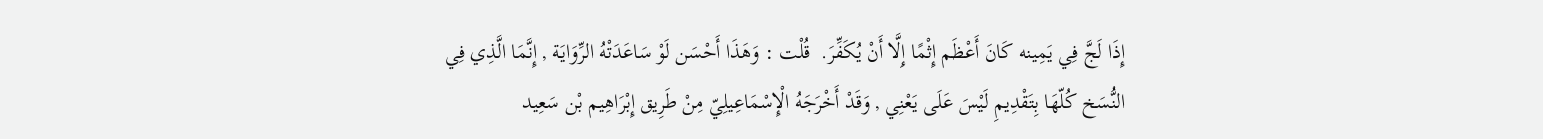إِذَا لَجَّ فِي يَمِينه كَانَ أَعْظَم إِثْمًا إِلَّا أَنْ يُكَفِّرَ.  قُلْت : وَهَذَا أَحْسَن لَوْ سَاعَدَتْهُ الرِّوَايَة , إِنَّمَا الَّذِي فِي النُّسَخ كُلّهَا بِتَقْدِيمِ لَيْسَ عَلَى يَعْنِي , وَقَدْ أَخْرَجَهُ الْإِسْمَاعِيلِيّ مِنْ طَرِيق إِبْرَاهِيم بْن سَعِيد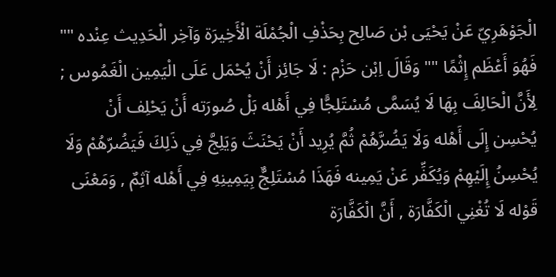الْجَوْهَرِيّ عَنْ يَحْيَى بْن صَالِح بِحَذْفِ الْجُمْلَة الْأَخِيرَة وَآخِر الْحَدِيث عِنْده "" فَهُوَ أَعْظَم إِثْمًا "" وَقَالَ اِبْن حَزْم : لَا جَائِز أَنْ يُحْمَل عَلَى الْيَمِين الْغَمُوس ; لِأَنَّ الْحَالِفَ بِهَا لَا يُسَمَّى مُسْتَلِجًّا فِي أَهْله بَلْ صُورَته أَنْ يَحْلِف أَنْ يُحْسِن إِلَى أَهْله وَلَا يَضُرَّهُمْ ثُمَّ يُرِيد أَنْ يَحْنَثَ وَيَلِجَّ فِي ذَلِكَ فَيَضُرّهُمْ وَلَا يُحْسِنُ إِلَيْهِمْ وَيُكَفِّر عَنْ يَمِينه فَهَذَا مُسْتَلِجٌّ بِيَمِينِهِ فِي أَهْله آثِمٌ , وَمَعْنَى قَوْله لَا تُغْنِي الْكَفَّارَة , أَنَّ الْكَفَّارَة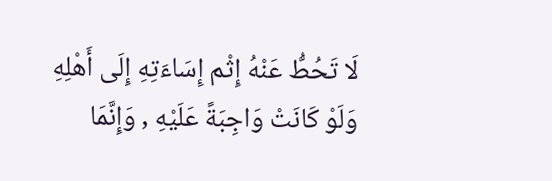لَا تَحُطُّ عَنْهُ إِثْم إِسَاءَتِهِ إِلَى أَهْلِهِ وَلَوْ كَانَتْ وَاجِبَةً عَلَيْهِ , وَإِنَّمَا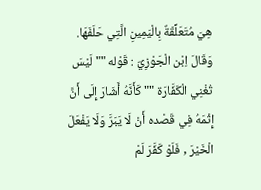هِيَ مُتَعَلِّقَةٌ بِالْيَمِينِ الَّتِي حَلَفَهَا. وَقَالَ اِبْن الْجَوْزِيّ : قَوْله "" لَيْسَ تُغْنِي الْكَفَّارَة "" كَأَنَّهُ أَشَارَ إِلَى أَنَّ إِثْمَهُ فِي قَصْده أَنْ لَا يَبَرَّ وَلَا يَفْعَلَ الْخَيْرَ , فَلَوْ كَفَّرَ لَمْ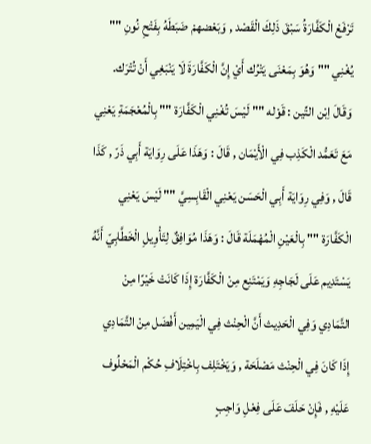تَرْفَعْ الْكَفَّارَةُ سَبْقَ ذَلِكَ الْقَصْد , وَبَعْضهمْ ضَبَطَهُ بِفَتْحِ نُونِ "" يُغْنِي "" وَهُوَ بِمَعْنَى يَتْرُك أَيْ إِنَّ الْكَفَّارَةَ لَا يَنْبَغِي أَنْ تُتْرَك. وَقَالَ اِبْن التِّين : قَوْله "" لَيْسَ تُغْنِي الْكَفَّارَة "" بِالْمُعْجَمَةِ يَعْنِي مَعَ تَعَمُّد الْكَذِب فِي الْأَيْمَان , قَالَ : وَهَذَا عَلَى رِوَايَة أَبِي ذَرّ , كَذَا قَالَ , وَفِي رِوَايَة أَبِي الْحَسَن يَعْنِي الْقَابِسِيَّ "" لَيْسَ يَعْنِي الْكَفَّارَة "" بِالْعَيْنِ الْمُهْمَلَة قَالَ : وَهَذَا مُوَافِقٌ لِتَأْوِيلِ الْخَطَّابِيّ أَنَّهُ يَسْتَدِيم عَلَى لَجَاجِهِ وَيَمْتَنِع مِنْ الْكَفَّارَة إِذَا كَانَتْ خَيْرًا مِنْ التَّمَادِي وَفِي الْحَدِيث أَنَّ الْحِنْث فِي الْيَمِين أَفْضَل مِنْ التَّمَادِي إِذَا كَانَ فِي الْحِنْث مَصْلَحَة , وَيَخْتَلِف بِاخْتِلَافِ حُكْم الْمَحْلُوف عَلَيْهِ , فَإِنْ حَلَفَ عَلَى فِعْلِ وَاجِبٍ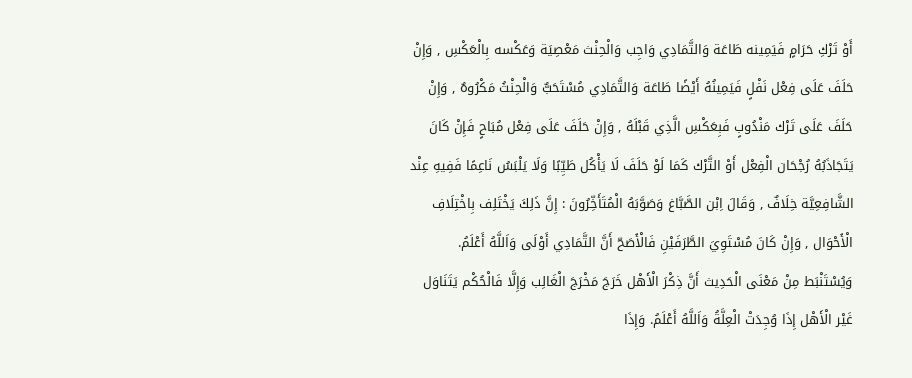أَوْ تَرْكِ حَرَامٍ فَيَمِينه طَاعَة وَالتَّمَادِي وَاجِب وَالْحِنْث مَعْصِيَة وَعَكْسه بِالْعَكْسِ , وَإِنْ حَلَفَ عَلَى فِعْل نَفْلٍ فَيَمِينُهُ أَيْضًا طَاعَة وَالتَّمَادِي مُسْتَحَبٌّ وَالْحِنْثُ مَكْرُوهٌ , وَإِنْ حَلَفَ عَلَى تَرْك مَنْدُوبٍ فَبِعَكْسِ الَّذِي قَبْلَهُ , وَإِنْ حَلَفَ عَلَى فِعْل مُبَاحٍ فَإِنْ كَانَ يَتَجَاذَبُهُ رُجْحَان الْفِعْل أَوْ التَّرْك كَمَا لَوْ حَلَفَ لَا يَأْكُل طَيِّبًا وَلَا يَلْبَسُ نَاعِمًا فَفِيهِ عِنْد الشَّافِعِيَّة خِلَافٌ , وَقَالَ اِبْن الصَّبَّاغ وَصَوَّبَهُ الْمُتَأَخِّرُونَ : إِنَّ ذَلِكَ يَخْتَلِف بِاخْتِلَافِ الْأَحْوَال , وَإِنْ كَانَ مُسْتَوِيَ الطَّرَفَيْنِ فَالْأَصَحّ أَنَّ التَّمَادِي أَوْلَى وَاَللَّهُ أَعْلَمُ.  وَيُسْتَنْبَط مِنْ مَعْنَى الْحَدِيث أَنَّ ذِكْرَ الْأَهْل خَرَجَ مَخْرَجَ الْغَالِب وَإِلَّا فَالْحُكْم يَتَنَاوَل غَيْر الْأَهْل إِذَا وُجِدَتْ الْعِلَّةُ وَاَللَّهُ أَعْلَمُ. وَإِذَا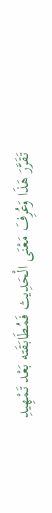تَقَرَّرَ هَذَا وَعُرِفَ مَعْنَى الْحَدِيث فَمُطَابَقَته بَعْد تَمْهِيدِ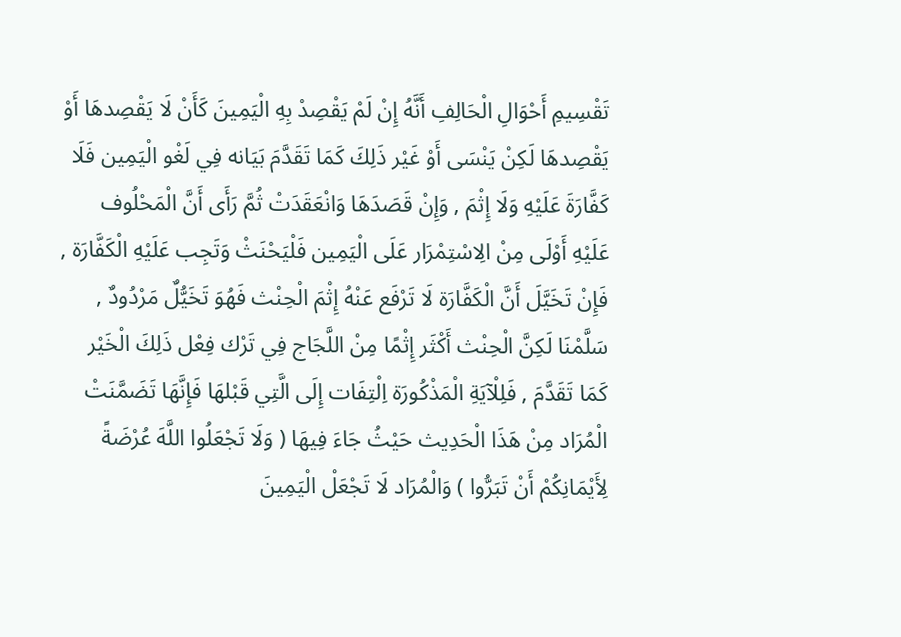تَقْسِيمِ أَحْوَالِ الْحَالِفِ أَنَّهُ إِنْ لَمْ يَقْصِدْ بِهِ الْيَمِينَ كَأَنْ لَا يَقْصِدهَا أَوْ يَقْصِدهَا لَكِنْ يَنْسَى أَوْ غَيْر ذَلِكَ كَمَا تَقَدَّمَ بَيَانه فِي لَغْو الْيَمِين فَلَا كَفَّارَةَ عَلَيْهِ وَلَا إِثْمَ , وَإِنْ قَصَدَهَا وَانْعَقَدَتْ ثُمَّ رَأَى أَنَّ الْمَحْلُوف عَلَيْهِ أَوْلَى مِنْ الِاسْتِمْرَار عَلَى الْيَمِين فَلْيَحْنَثْ وَتَجِب عَلَيْهِ الْكَفَّارَة , فَإِنْ تَخَيَّلَ أَنَّ الْكَفَّارَة لَا تَرْفَع عَنْهُ إِثْمَ الْحِنْث فَهُوَ تَخَيُّلٌ مَرْدُودٌ , سَلَّمْنَا لَكِنَّ الْحِنْث أَكْثَر إِثْمًا مِنْ اللَّجَاج فِي تَرْك فِعْل ذَلِكَ الْخَيْر كَمَا تَقَدَّمَ , فَلِلْآيَةِ الْمَذْكُورَة اِلْتِفَات إِلَى الَّتِي قَبْلهَا فَإِنَّهَا تَضَمَّنَتْ الْمُرَاد مِنْ هَذَا الْحَدِيث حَيْثُ جَاءَ فِيهَا ( وَلَا تَجْعَلُوا اللَّهَ عُرْضَةً لِأَيْمَانِكُمْ أَنْ تَبَرُّوا ) وَالْمُرَاد لَا تَجْعَلْ الْيَمِينَ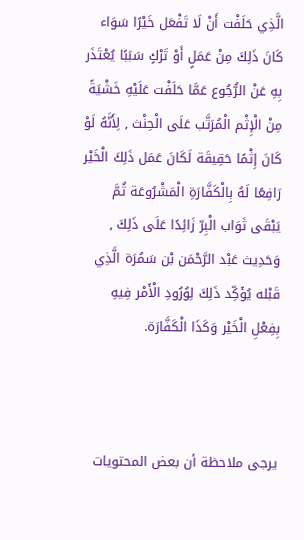الَّذِي حَلَفْت أَنْ لَا تَفْعَل خَيْرًا سَوَاء كَانَ ذَلِكَ مِنْ عَمَلٍ أَوْ تَرْكٍ سَبَبًا يُعْتَذَر بِهِ عَنْ الرُّجُوع عَمَّا حَلَفْت عَلَيْهِ خَشْيَةً مِنْ الْإِثْم الْمُرَتَّب عَلَى الْحِنْث , لِأَنَّهُ لَوْ كَانَ إِثْمًا حَقِيقَة لَكَانَ عَمَل ذَلِكَ الْخَيْر رَافِعًا لَهُ بِالْكَفَّارَةِ الْمَشْرُوعَة ثُمَّ يَبْقَى ثَوَاب الْبِرّ زَائِدًا عَلَى ذَلِكَ , وَحَدِيث عَبْد الرَّحْمَن بْن سَمُرَة الَّذِي قَبْله يُؤَكِّد ذَلِكَ لِوُرُودِ الْأَمْر فِيهِ بِفِعْلِ الْخَيْر وَكَذَا الْكَفَّارَة.



يرجى ملاحظة أن بعض المحتويات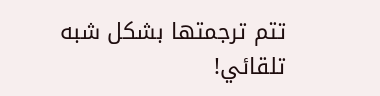تتم ترجمتها بشكل شبه تلقائي!